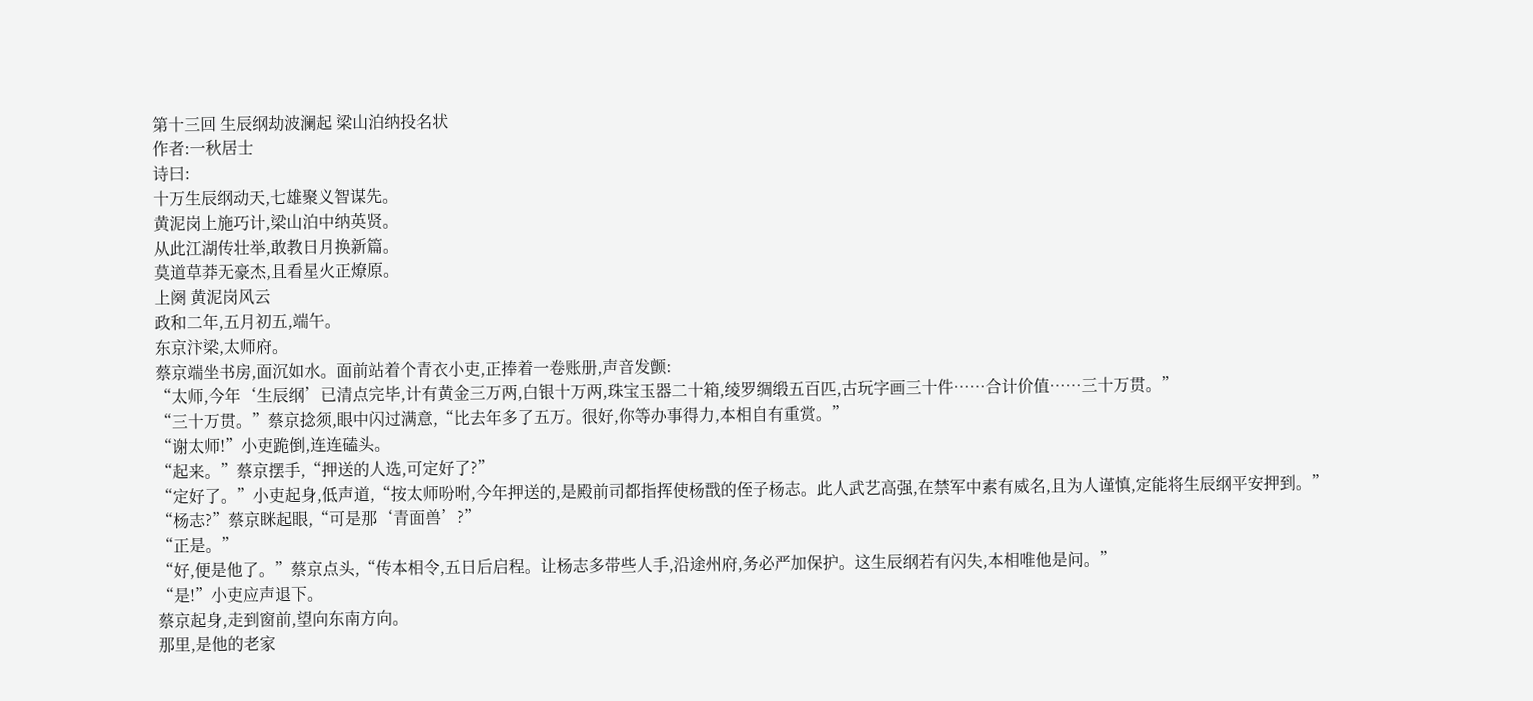第十三回 生辰纲劫波澜起 梁山泊纳投名状
作者:一秋居士
诗曰:
十万生辰纲动天,七雄聚义智谋先。
黄泥岗上施巧计,梁山泊中纳英贤。
从此江湖传壮举,敢教日月换新篇。
莫道草莽无豪杰,且看星火正燎原。
上阕 黄泥岗风云
政和二年,五月初五,端午。
东京汴梁,太师府。
蔡京端坐书房,面沉如水。面前站着个青衣小吏,正捧着一卷账册,声音发颤:
“太师,今年‘生辰纲’已清点完毕,计有黄金三万两,白银十万两,珠宝玉器二十箱,绫罗绸缎五百匹,古玩字画三十件……合计价值……三十万贯。”
“三十万贯。”蔡京捻须,眼中闪过满意,“比去年多了五万。很好,你等办事得力,本相自有重赏。”
“谢太师!”小吏跪倒,连连磕头。
“起来。”蔡京摆手,“押送的人选,可定好了?”
“定好了。”小吏起身,低声道,“按太师吩咐,今年押送的,是殿前司都指挥使杨戬的侄子杨志。此人武艺高强,在禁军中素有威名,且为人谨慎,定能将生辰纲平安押到。”
“杨志?”蔡京眯起眼,“可是那‘青面兽’?”
“正是。”
“好,便是他了。”蔡京点头,“传本相令,五日后启程。让杨志多带些人手,沿途州府,务必严加保护。这生辰纲若有闪失,本相唯他是问。”
“是!”小吏应声退下。
蔡京起身,走到窗前,望向东南方向。
那里,是他的老家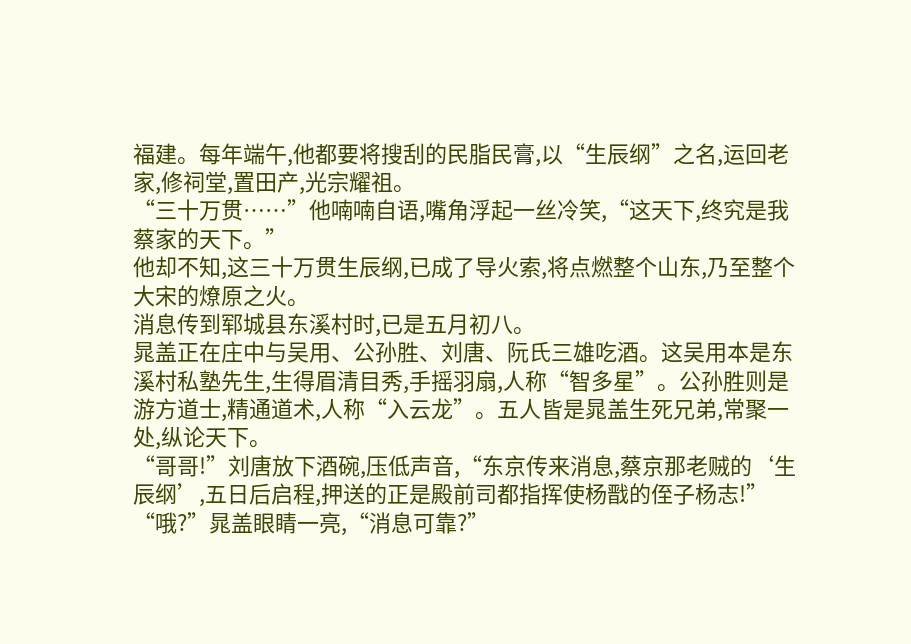福建。每年端午,他都要将搜刮的民脂民膏,以“生辰纲”之名,运回老家,修祠堂,置田产,光宗耀祖。
“三十万贯……”他喃喃自语,嘴角浮起一丝冷笑,“这天下,终究是我蔡家的天下。”
他却不知,这三十万贯生辰纲,已成了导火索,将点燃整个山东,乃至整个大宋的燎原之火。
消息传到郓城县东溪村时,已是五月初八。
晁盖正在庄中与吴用、公孙胜、刘唐、阮氏三雄吃酒。这吴用本是东溪村私塾先生,生得眉清目秀,手摇羽扇,人称“智多星”。公孙胜则是游方道士,精通道术,人称“入云龙”。五人皆是晁盖生死兄弟,常聚一处,纵论天下。
“哥哥!”刘唐放下酒碗,压低声音,“东京传来消息,蔡京那老贼的‘生辰纲’,五日后启程,押送的正是殿前司都指挥使杨戬的侄子杨志!”
“哦?”晁盖眼睛一亮,“消息可靠?”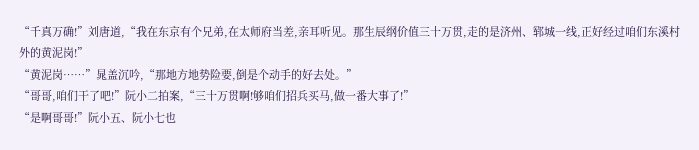“千真万确!”刘唐道,“我在东京有个兄弟,在太师府当差,亲耳听见。那生辰纲价值三十万贯,走的是济州、郓城一线,正好经过咱们东溪村外的黄泥岗!”
“黄泥岗……”晁盖沉吟,“那地方地势险要,倒是个动手的好去处。”
“哥哥,咱们干了吧!”阮小二拍案,“三十万贯啊!够咱们招兵买马,做一番大事了!”
“是啊哥哥!”阮小五、阮小七也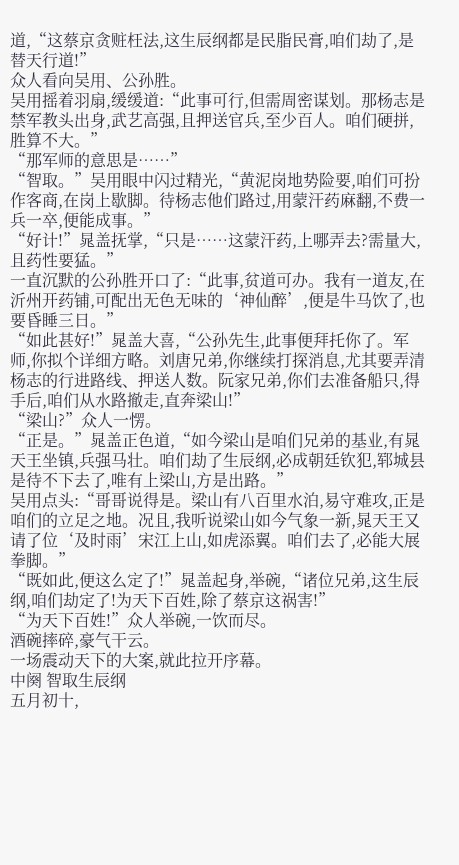道,“这蔡京贪赃枉法,这生辰纲都是民脂民膏,咱们劫了,是替天行道!”
众人看向吴用、公孙胜。
吴用摇着羽扇,缓缓道:“此事可行,但需周密谋划。那杨志是禁军教头出身,武艺高强,且押送官兵,至少百人。咱们硬拼,胜算不大。”
“那军师的意思是……”
“智取。”吴用眼中闪过精光,“黄泥岗地势险要,咱们可扮作客商,在岗上歇脚。待杨志他们路过,用蒙汗药麻翻,不费一兵一卒,便能成事。”
“好计!”晁盖抚掌,“只是……这蒙汗药,上哪弄去?需量大,且药性要猛。”
一直沉默的公孙胜开口了:“此事,贫道可办。我有一道友,在沂州开药铺,可配出无色无味的‘神仙醉’,便是牛马饮了,也要昏睡三日。”
“如此甚好!”晁盖大喜,“公孙先生,此事便拜托你了。军师,你拟个详细方略。刘唐兄弟,你继续打探消息,尤其要弄清杨志的行进路线、押送人数。阮家兄弟,你们去准备船只,得手后,咱们从水路撤走,直奔梁山!”
“梁山?”众人一愣。
“正是。”晁盖正色道,“如今梁山是咱们兄弟的基业,有晁天王坐镇,兵强马壮。咱们劫了生辰纲,必成朝廷钦犯,郓城县是待不下去了,唯有上梁山,方是出路。”
吴用点头:“哥哥说得是。梁山有八百里水泊,易守难攻,正是咱们的立足之地。况且,我听说梁山如今气象一新,晁天王又请了位‘及时雨’宋江上山,如虎添翼。咱们去了,必能大展拳脚。”
“既如此,便这么定了!”晁盖起身,举碗,“诸位兄弟,这生辰纲,咱们劫定了!为天下百姓,除了蔡京这祸害!”
“为天下百姓!”众人举碗,一饮而尽。
酒碗摔碎,豪气干云。
一场震动天下的大案,就此拉开序幕。
中阕 智取生辰纲
五月初十,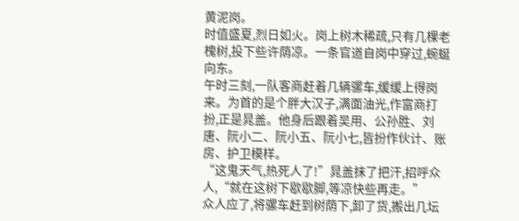黄泥岗。
时值盛夏,烈日如火。岗上树木稀疏,只有几棵老槐树,投下些许荫凉。一条官道自岗中穿过,蜿蜒向东。
午时三刻,一队客商赶着几辆骡车,缓缓上得岗来。为首的是个胖大汉子,满面油光,作富商打扮,正是晁盖。他身后跟着吴用、公孙胜、刘唐、阮小二、阮小五、阮小七,皆扮作伙计、账房、护卫模样。
“这鬼天气,热死人了!”晁盖抹了把汗,招呼众人,“就在这树下歇歇脚,等凉快些再走。”
众人应了,将骡车赶到树荫下,卸了货,搬出几坛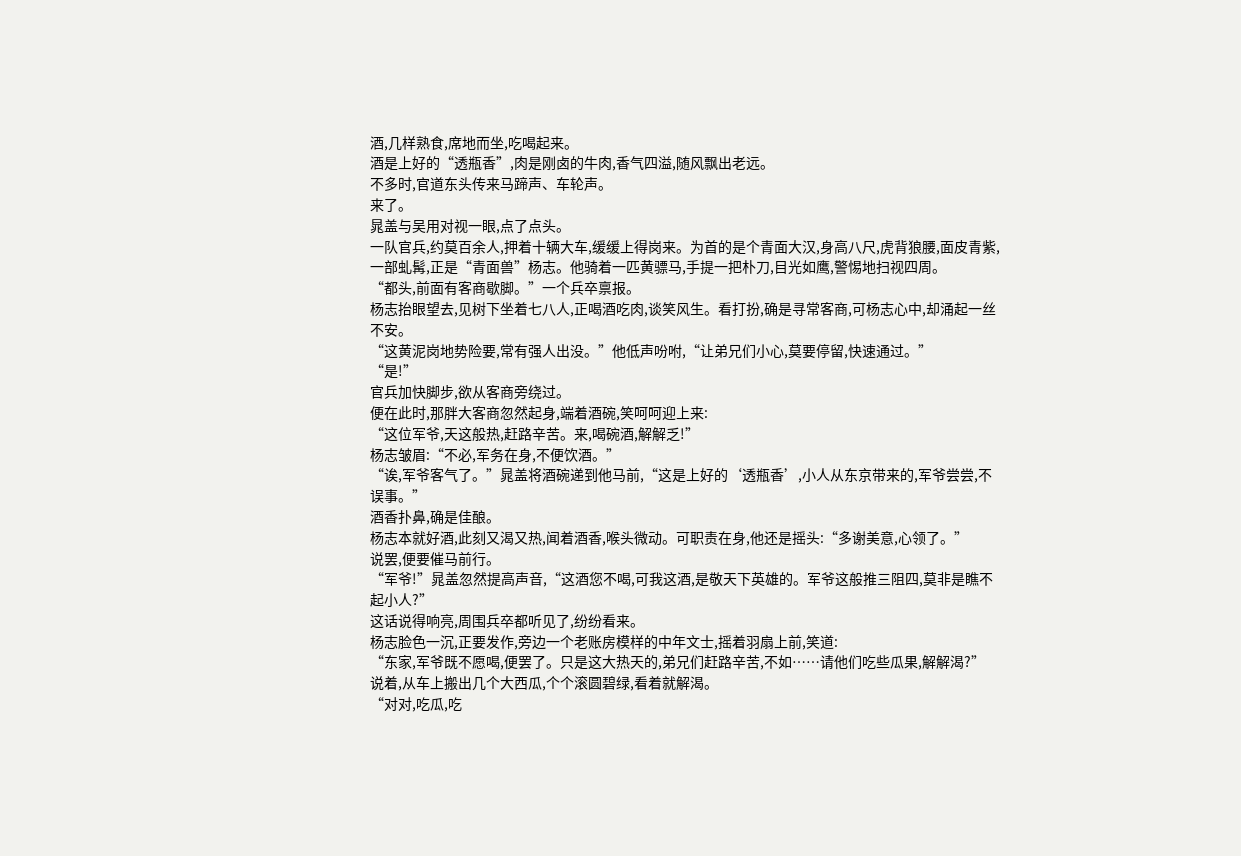酒,几样熟食,席地而坐,吃喝起来。
酒是上好的“透瓶香”,肉是刚卤的牛肉,香气四溢,随风飘出老远。
不多时,官道东头传来马蹄声、车轮声。
来了。
晁盖与吴用对视一眼,点了点头。
一队官兵,约莫百余人,押着十辆大车,缓缓上得岗来。为首的是个青面大汉,身高八尺,虎背狼腰,面皮青紫,一部虬髯,正是“青面兽”杨志。他骑着一匹黄骠马,手提一把朴刀,目光如鹰,警惕地扫视四周。
“都头,前面有客商歇脚。”一个兵卒禀报。
杨志抬眼望去,见树下坐着七八人,正喝酒吃肉,谈笑风生。看打扮,确是寻常客商,可杨志心中,却涌起一丝不安。
“这黄泥岗地势险要,常有强人出没。”他低声吩咐,“让弟兄们小心,莫要停留,快速通过。”
“是!”
官兵加快脚步,欲从客商旁绕过。
便在此时,那胖大客商忽然起身,端着酒碗,笑呵呵迎上来:
“这位军爷,天这般热,赶路辛苦。来,喝碗酒,解解乏!”
杨志皱眉:“不必,军务在身,不便饮酒。”
“诶,军爷客气了。”晁盖将酒碗递到他马前,“这是上好的‘透瓶香’,小人从东京带来的,军爷尝尝,不误事。”
酒香扑鼻,确是佳酿。
杨志本就好酒,此刻又渴又热,闻着酒香,喉头微动。可职责在身,他还是摇头:“多谢美意,心领了。”
说罢,便要催马前行。
“军爷!”晁盖忽然提高声音,“这酒您不喝,可我这酒,是敬天下英雄的。军爷这般推三阻四,莫非是瞧不起小人?”
这话说得响亮,周围兵卒都听见了,纷纷看来。
杨志脸色一沉,正要发作,旁边一个老账房模样的中年文士,摇着羽扇上前,笑道:
“东家,军爷既不愿喝,便罢了。只是这大热天的,弟兄们赶路辛苦,不如……请他们吃些瓜果,解解渴?”
说着,从车上搬出几个大西瓜,个个滚圆碧绿,看着就解渴。
“对对,吃瓜,吃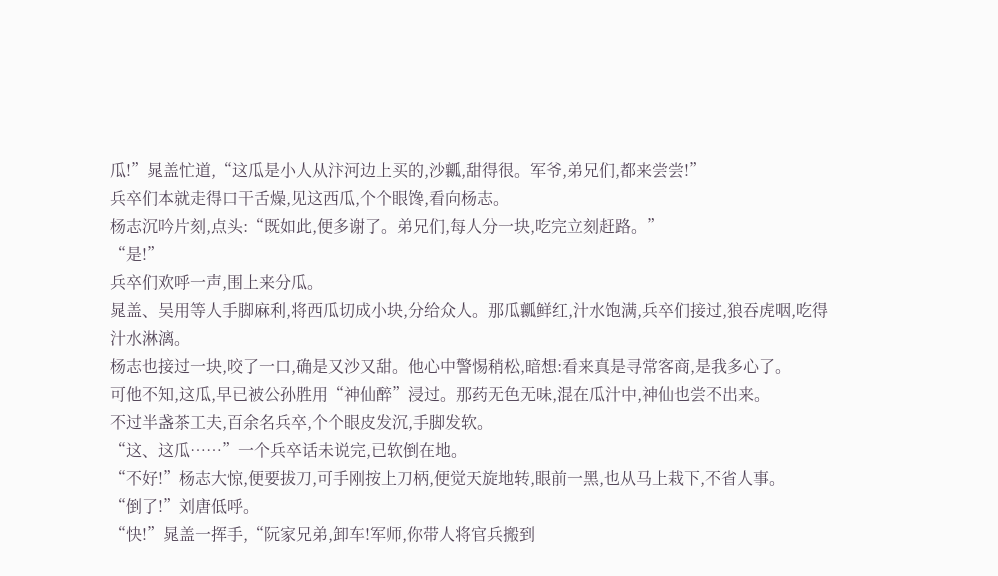瓜!”晁盖忙道,“这瓜是小人从汴河边上买的,沙瓤,甜得很。军爷,弟兄们,都来尝尝!”
兵卒们本就走得口干舌燥,见这西瓜,个个眼馋,看向杨志。
杨志沉吟片刻,点头:“既如此,便多谢了。弟兄们,每人分一块,吃完立刻赶路。”
“是!”
兵卒们欢呼一声,围上来分瓜。
晁盖、吴用等人手脚麻利,将西瓜切成小块,分给众人。那瓜瓤鲜红,汁水饱满,兵卒们接过,狼吞虎咽,吃得汁水淋漓。
杨志也接过一块,咬了一口,确是又沙又甜。他心中警惕稍松,暗想:看来真是寻常客商,是我多心了。
可他不知,这瓜,早已被公孙胜用“神仙醉”浸过。那药无色无味,混在瓜汁中,神仙也尝不出来。
不过半盏茶工夫,百余名兵卒,个个眼皮发沉,手脚发软。
“这、这瓜……”一个兵卒话未说完,已软倒在地。
“不好!”杨志大惊,便要拔刀,可手刚按上刀柄,便觉天旋地转,眼前一黑,也从马上栽下,不省人事。
“倒了!”刘唐低呼。
“快!”晁盖一挥手,“阮家兄弟,卸车!军师,你带人将官兵搬到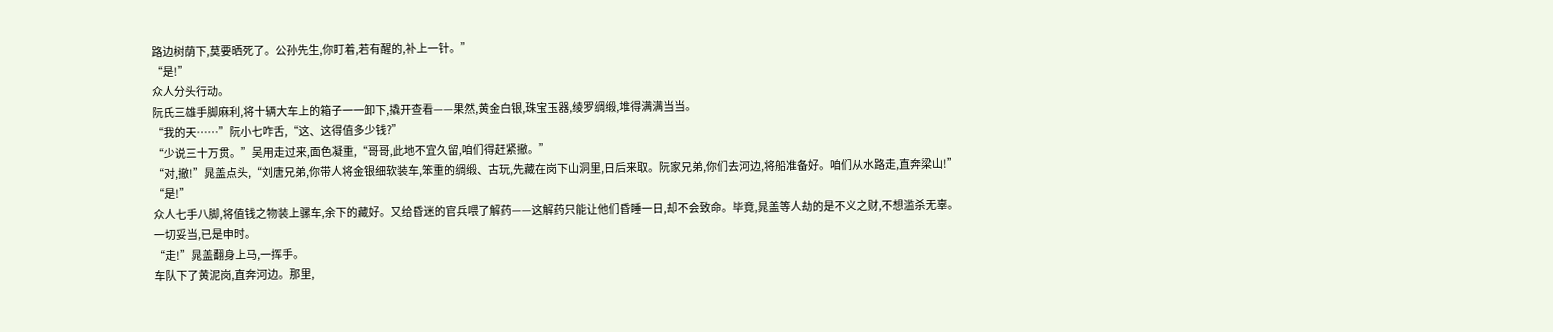路边树荫下,莫要晒死了。公孙先生,你盯着,若有醒的,补上一针。”
“是!”
众人分头行动。
阮氏三雄手脚麻利,将十辆大车上的箱子一一卸下,撬开查看——果然,黄金白银,珠宝玉器,绫罗绸缎,堆得满满当当。
“我的天……”阮小七咋舌,“这、这得值多少钱?”
“少说三十万贯。”吴用走过来,面色凝重,“哥哥,此地不宜久留,咱们得赶紧撤。”
“对,撤!”晁盖点头,“刘唐兄弟,你带人将金银细软装车,笨重的绸缎、古玩,先藏在岗下山洞里,日后来取。阮家兄弟,你们去河边,将船准备好。咱们从水路走,直奔梁山!”
“是!”
众人七手八脚,将值钱之物装上骡车,余下的藏好。又给昏迷的官兵喂了解药——这解药只能让他们昏睡一日,却不会致命。毕竟,晁盖等人劫的是不义之财,不想滥杀无辜。
一切妥当,已是申时。
“走!”晁盖翻身上马,一挥手。
车队下了黄泥岗,直奔河边。那里,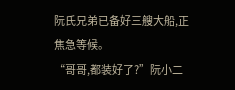阮氏兄弟已备好三艘大船,正焦急等候。
“哥哥,都装好了?”阮小二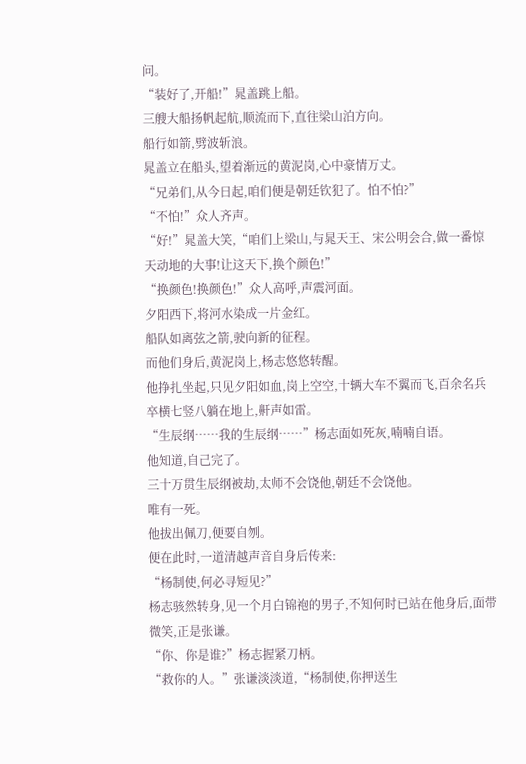问。
“装好了,开船!”晁盖跳上船。
三艘大船扬帆起航,顺流而下,直往梁山泊方向。
船行如箭,劈波斩浪。
晁盖立在船头,望着渐远的黄泥岗,心中豪情万丈。
“兄弟们,从今日起,咱们便是朝廷钦犯了。怕不怕?”
“不怕!”众人齐声。
“好!”晁盖大笑,“咱们上梁山,与晁天王、宋公明会合,做一番惊天动地的大事!让这天下,换个颜色!”
“换颜色!换颜色!”众人高呼,声震河面。
夕阳西下,将河水染成一片金红。
船队如离弦之箭,驶向新的征程。
而他们身后,黄泥岗上,杨志悠悠转醒。
他挣扎坐起,只见夕阳如血,岗上空空,十辆大车不翼而飞,百余名兵卒横七竖八躺在地上,鼾声如雷。
“生辰纲……我的生辰纲……”杨志面如死灰,喃喃自语。
他知道,自己完了。
三十万贯生辰纲被劫,太师不会饶他,朝廷不会饶他。
唯有一死。
他拔出佩刀,便要自刎。
便在此时,一道清越声音自身后传来:
“杨制使,何必寻短见?”
杨志骇然转身,见一个月白锦袍的男子,不知何时已站在他身后,面带微笑,正是张谦。
“你、你是谁?”杨志握紧刀柄。
“救你的人。”张谦淡淡道,“杨制使,你押送生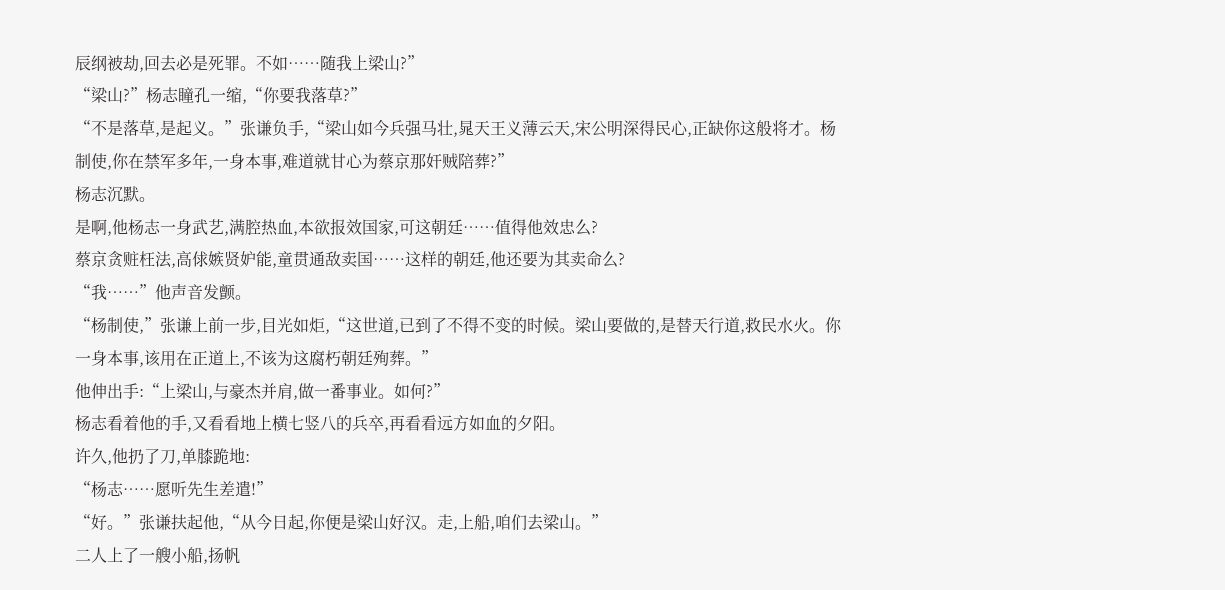辰纲被劫,回去必是死罪。不如……随我上梁山?”
“梁山?”杨志瞳孔一缩,“你要我落草?”
“不是落草,是起义。”张谦负手,“梁山如今兵强马壮,晁天王义薄云天,宋公明深得民心,正缺你这般将才。杨制使,你在禁军多年,一身本事,难道就甘心为蔡京那奸贼陪葬?”
杨志沉默。
是啊,他杨志一身武艺,满腔热血,本欲报效国家,可这朝廷……值得他效忠么?
蔡京贪赃枉法,高俅嫉贤妒能,童贯通敌卖国……这样的朝廷,他还要为其卖命么?
“我……”他声音发颤。
“杨制使,”张谦上前一步,目光如炬,“这世道,已到了不得不变的时候。梁山要做的,是替天行道,救民水火。你一身本事,该用在正道上,不该为这腐朽朝廷殉葬。”
他伸出手:“上梁山,与豪杰并肩,做一番事业。如何?”
杨志看着他的手,又看看地上横七竖八的兵卒,再看看远方如血的夕阳。
许久,他扔了刀,单膝跪地:
“杨志……愿听先生差遣!”
“好。”张谦扶起他,“从今日起,你便是梁山好汉。走,上船,咱们去梁山。”
二人上了一艘小船,扬帆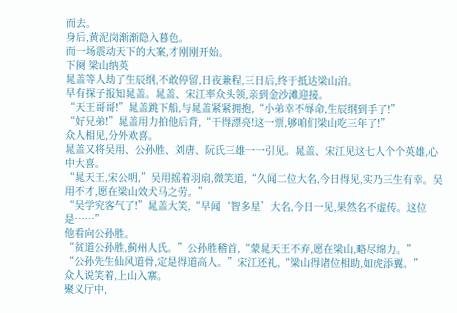而去。
身后,黄泥岗渐渐隐入暮色。
而一场震动天下的大案,才刚刚开始。
下阕 梁山纳英
晁盖等人劫了生辰纲,不敢停留,日夜兼程,三日后,终于抵达梁山泊。
早有探子报知晁盖。晁盖、宋江率众头领,亲到金沙滩迎接。
“天王哥哥!”晁盖跳下船,与晁盖紧紧拥抱,“小弟幸不辱命,生辰纲到手了!”
“好兄弟!”晁盖用力拍他后背,“干得漂亮!这一票,够咱们梁山吃三年了!”
众人相见,分外欢喜。
晁盖又将吴用、公孙胜、刘唐、阮氏三雄一一引见。晁盖、宋江见这七人个个英雄,心中大喜。
“晁天王,宋公明,”吴用摇着羽扇,微笑道,“久闻二位大名,今日得见,实乃三生有幸。吴用不才,愿在梁山效犬马之劳。”
“吴学究客气了!”晁盖大笑,“早闻‘智多星’大名,今日一见,果然名不虚传。这位是……”
他看向公孙胜。
“贫道公孙胜,蓟州人氏。”公孙胜稽首,“蒙晁天王不弃,愿在梁山,略尽绵力。”
“公孙先生仙风道骨,定是得道高人。”宋江还礼,“梁山得诸位相助,如虎添翼。”
众人说笑着,上山入寨。
聚义厅中,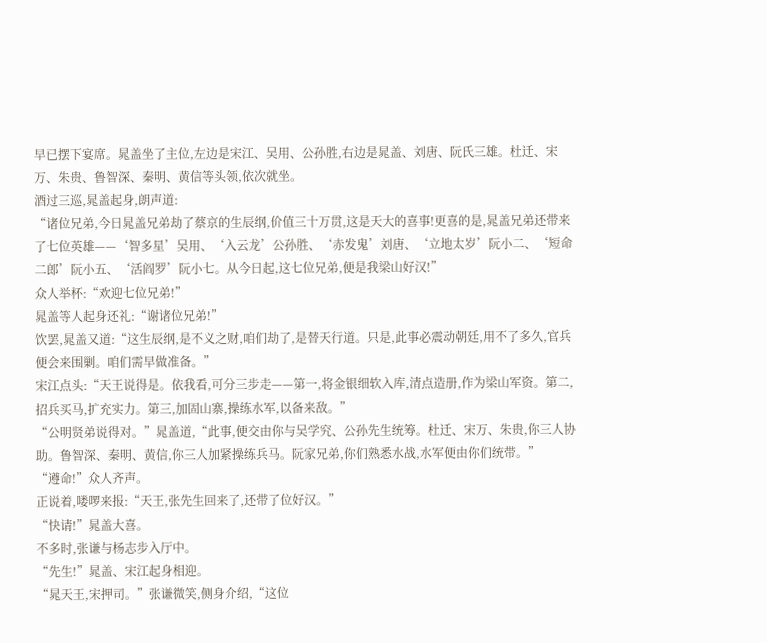早已摆下宴席。晁盖坐了主位,左边是宋江、吴用、公孙胜,右边是晁盖、刘唐、阮氏三雄。杜迁、宋万、朱贵、鲁智深、秦明、黄信等头领,依次就坐。
酒过三巡,晁盖起身,朗声道:
“诸位兄弟,今日晁盖兄弟劫了蔡京的生辰纲,价值三十万贯,这是天大的喜事!更喜的是,晁盖兄弟还带来了七位英雄——‘智多星’吴用、‘入云龙’公孙胜、‘赤发鬼’刘唐、‘立地太岁’阮小二、‘短命二郎’阮小五、‘活阎罗’阮小七。从今日起,这七位兄弟,便是我梁山好汉!”
众人举杯:“欢迎七位兄弟!”
晁盖等人起身还礼:“谢诸位兄弟!”
饮罢,晁盖又道:“这生辰纲,是不义之财,咱们劫了,是替天行道。只是,此事必震动朝廷,用不了多久,官兵便会来围剿。咱们需早做准备。”
宋江点头:“天王说得是。依我看,可分三步走——第一,将金银细软入库,清点造册,作为梁山军资。第二,招兵买马,扩充实力。第三,加固山寨,操练水军,以备来敌。”
“公明贤弟说得对。”晁盖道,“此事,便交由你与吴学究、公孙先生统筹。杜迁、宋万、朱贵,你三人协助。鲁智深、秦明、黄信,你三人加紧操练兵马。阮家兄弟,你们熟悉水战,水军便由你们统带。”
“遵命!”众人齐声。
正说着,喽啰来报:“天王,张先生回来了,还带了位好汉。”
“快请!”晁盖大喜。
不多时,张谦与杨志步入厅中。
“先生!”晁盖、宋江起身相迎。
“晁天王,宋押司。”张谦微笑,侧身介绍,“这位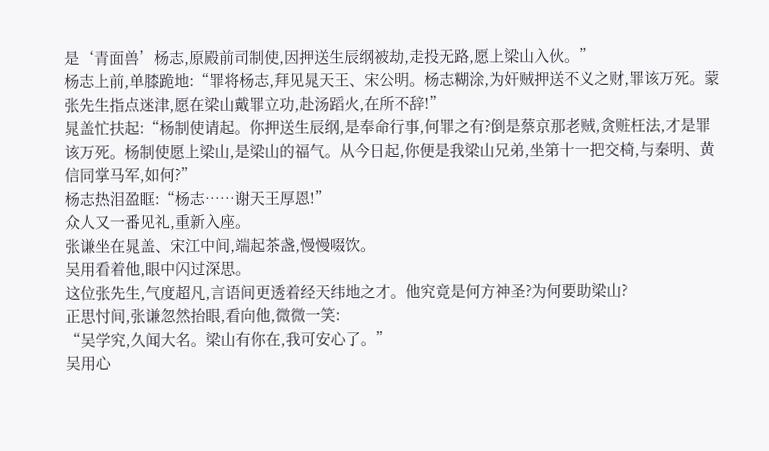是‘青面兽’杨志,原殿前司制使,因押送生辰纲被劫,走投无路,愿上梁山入伙。”
杨志上前,单膝跪地:“罪将杨志,拜见晁天王、宋公明。杨志糊涂,为奸贼押送不义之财,罪该万死。蒙张先生指点迷津,愿在梁山戴罪立功,赴汤蹈火,在所不辞!”
晁盖忙扶起:“杨制使请起。你押送生辰纲,是奉命行事,何罪之有?倒是蔡京那老贼,贪赃枉法,才是罪该万死。杨制使愿上梁山,是梁山的福气。从今日起,你便是我梁山兄弟,坐第十一把交椅,与秦明、黄信同掌马军,如何?”
杨志热泪盈眶:“杨志……谢天王厚恩!”
众人又一番见礼,重新入座。
张谦坐在晁盖、宋江中间,端起茶盏,慢慢啜饮。
吴用看着他,眼中闪过深思。
这位张先生,气度超凡,言语间更透着经天纬地之才。他究竟是何方神圣?为何要助梁山?
正思忖间,张谦忽然抬眼,看向他,微微一笑:
“吴学究,久闻大名。梁山有你在,我可安心了。”
吴用心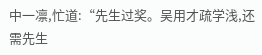中一凛,忙道:“先生过奖。吴用才疏学浅,还需先生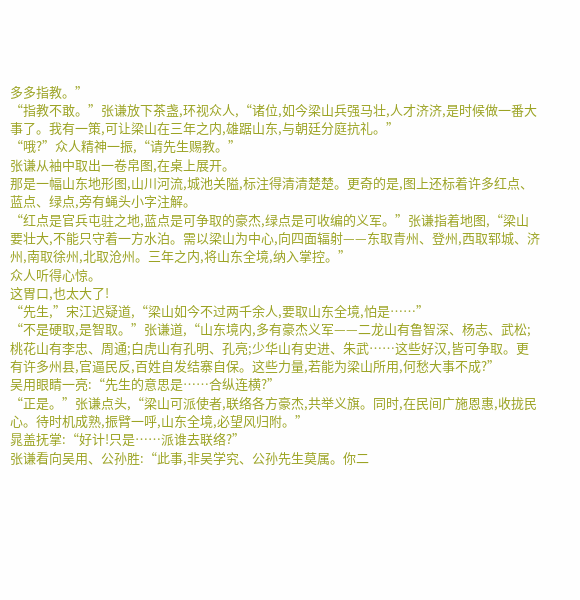多多指教。”
“指教不敢。”张谦放下茶盏,环视众人,“诸位,如今梁山兵强马壮,人才济济,是时候做一番大事了。我有一策,可让梁山在三年之内,雄踞山东,与朝廷分庭抗礼。”
“哦?”众人精神一振,“请先生赐教。”
张谦从袖中取出一卷帛图,在桌上展开。
那是一幅山东地形图,山川河流,城池关隘,标注得清清楚楚。更奇的是,图上还标着许多红点、蓝点、绿点,旁有蝇头小字注解。
“红点是官兵屯驻之地,蓝点是可争取的豪杰,绿点是可收编的义军。”张谦指着地图,“梁山要壮大,不能只守着一方水泊。需以梁山为中心,向四面辐射——东取青州、登州,西取郓城、济州,南取徐州,北取沧州。三年之内,将山东全境,纳入掌控。”
众人听得心惊。
这胃口,也太大了!
“先生,”宋江迟疑道,“梁山如今不过两千余人,要取山东全境,怕是……”
“不是硬取,是智取。”张谦道,“山东境内,多有豪杰义军——二龙山有鲁智深、杨志、武松;桃花山有李忠、周通;白虎山有孔明、孔亮;少华山有史进、朱武……这些好汉,皆可争取。更有许多州县,官逼民反,百姓自发结寨自保。这些力量,若能为梁山所用,何愁大事不成?”
吴用眼睛一亮:“先生的意思是……合纵连横?”
“正是。”张谦点头,“梁山可派使者,联络各方豪杰,共举义旗。同时,在民间广施恩惠,收拢民心。待时机成熟,振臂一呼,山东全境,必望风归附。”
晁盖抚掌:“好计!只是……派谁去联络?”
张谦看向吴用、公孙胜:“此事,非吴学究、公孙先生莫属。你二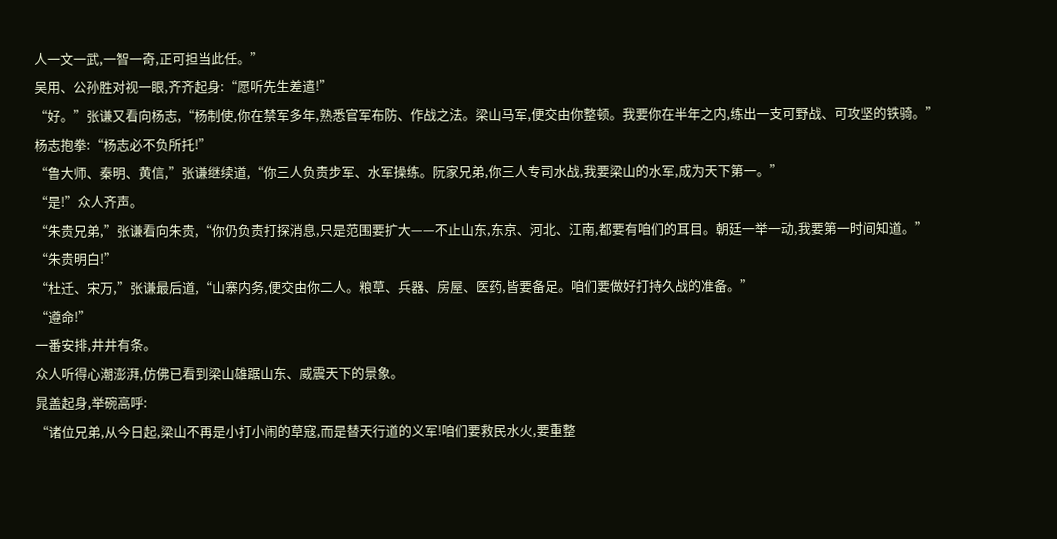人一文一武,一智一奇,正可担当此任。”
吴用、公孙胜对视一眼,齐齐起身:“愿听先生差遣!”
“好。”张谦又看向杨志,“杨制使,你在禁军多年,熟悉官军布防、作战之法。梁山马军,便交由你整顿。我要你在半年之内,练出一支可野战、可攻坚的铁骑。”
杨志抱拳:“杨志必不负所托!”
“鲁大师、秦明、黄信,”张谦继续道,“你三人负责步军、水军操练。阮家兄弟,你三人专司水战,我要梁山的水军,成为天下第一。”
“是!”众人齐声。
“朱贵兄弟,”张谦看向朱贵,“你仍负责打探消息,只是范围要扩大——不止山东,东京、河北、江南,都要有咱们的耳目。朝廷一举一动,我要第一时间知道。”
“朱贵明白!”
“杜迁、宋万,”张谦最后道,“山寨内务,便交由你二人。粮草、兵器、房屋、医药,皆要备足。咱们要做好打持久战的准备。”
“遵命!”
一番安排,井井有条。
众人听得心潮澎湃,仿佛已看到梁山雄踞山东、威震天下的景象。
晁盖起身,举碗高呼:
“诸位兄弟,从今日起,梁山不再是小打小闹的草寇,而是替天行道的义军!咱们要救民水火,要重整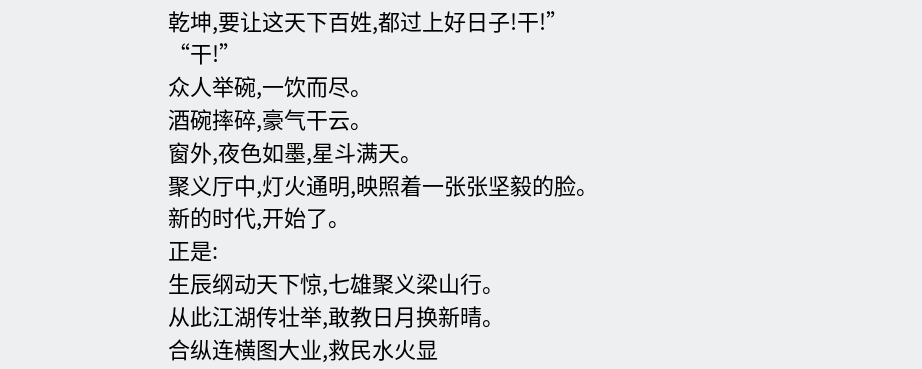乾坤,要让这天下百姓,都过上好日子!干!”
“干!”
众人举碗,一饮而尽。
酒碗摔碎,豪气干云。
窗外,夜色如墨,星斗满天。
聚义厅中,灯火通明,映照着一张张坚毅的脸。
新的时代,开始了。
正是:
生辰纲动天下惊,七雄聚义梁山行。
从此江湖传壮举,敢教日月换新晴。
合纵连横图大业,救民水火显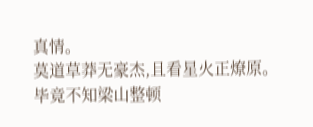真情。
莫道草莽无豪杰,且看星火正燎原。
毕竟不知梁山整顿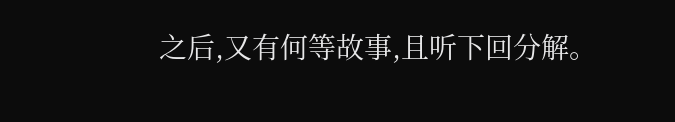之后,又有何等故事,且听下回分解。